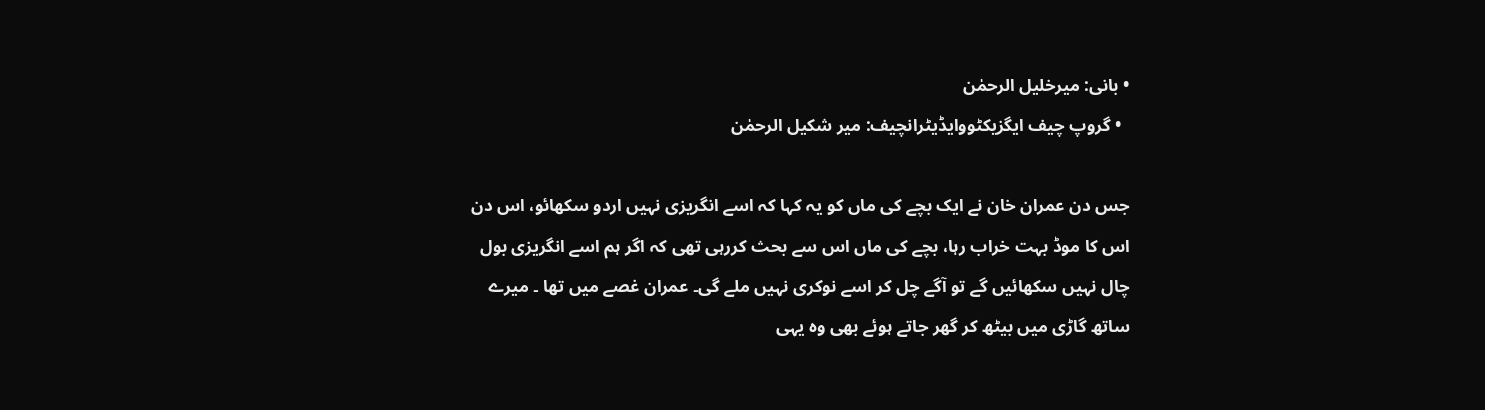• بانی: میرخلیل الرحمٰن
  • گروپ چیف ایگزیکٹووایڈیٹرانچیف: میر شکیل الرحمٰن

جس دن عمران خان نے ایک بچے کی ماں کو یہ کہا کہ اسے انگریزی نہیں اردو سکھائو، اس دن اس کا موڈ بہت خراب رہا، بچے کی ماں اس سے بحث کررہی تھی کہ اگر ہم اسے انگریزی بول چال نہیں سکھائیں گے تو آگے چل کر اسے نوکری نہیں ملے گی۔ عمران غصے میں تھا ۔ میرے ساتھ گاڑی میں بیٹھ کر گھر جاتے ہوئے بھی وہ یہی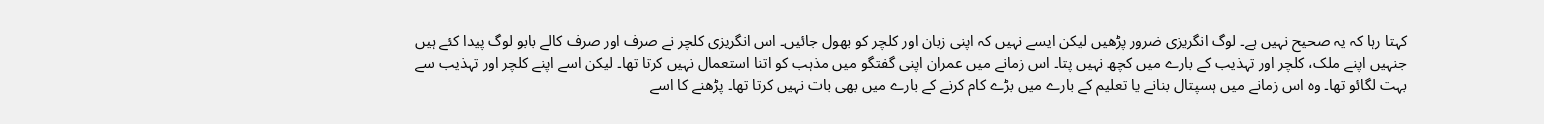کہتا رہا کہ یہ صحیح نہیں ہے۔ لوگ انگریزی ضرور پڑھیں لیکن ایسے نہیں کہ اپنی زبان اور کلچر کو بھول جائیں۔ اس انگریزی کلچر نے صرف اور صرف کالے بابو لوگ پیدا کئے ہیں جنہیں اپنے ملک، کلچر اور تہذیب کے بارے میں کچھ نہیں پتا۔ اس زمانے میں عمران اپنی گفتگو میں مذہب کو اتنا استعمال نہیں کرتا تھا۔ لیکن اسے اپنے کلچر اور تہذیب سے بہت لگائو تھا۔ وہ اس زمانے میں ہسپتال بنانے یا تعلیم کے بارے میں بڑے کام کرنے کے بارے میں بھی بات نہیں کرتا تھا۔ پڑھنے کا اسے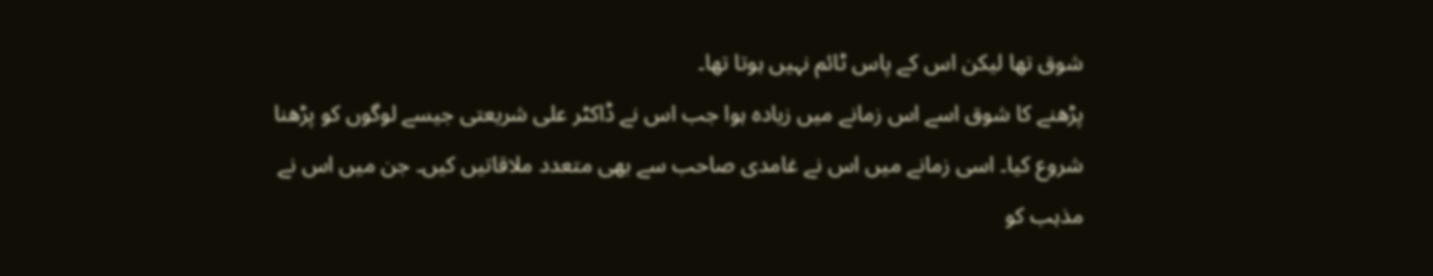شوق تھا لیکن اس کے پاس ٹائم نہیں ہوتا تھا۔
پڑھنے کا شوق اسے اس زمانے میں زیادہ ہوا جب اس نے ڈاکٹر علی شریعتی جیسے لوگوں کو پڑھنا شروع کیا۔ اسی زمانے میں اس نے غامدی صاحب سے بھی متعدد ملاقاتیں کیں۔ جن میں اس نے مذہب کو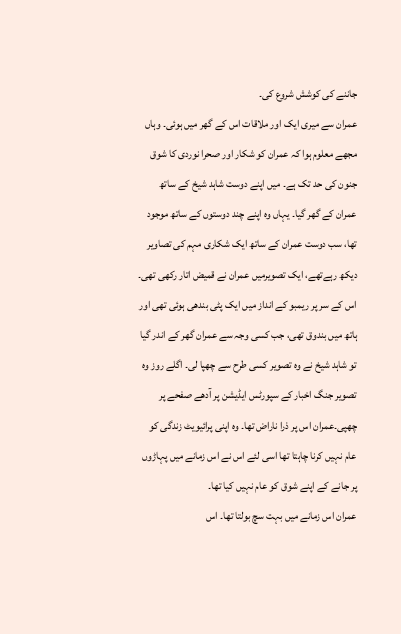جاننے کی کوشش شروع کی۔
عمران سے میری ایک اور ملاقات اس کے گھر میں ہوئی۔ وہاں مجھے معلوم ہوا کہ عمران کو شکار اور صحرا نوردی کا شوق جنون کی حد تک ہے۔ میں اپنے دوست شاہد شیخ کے ساتھ عمران کے گھر گیا۔ یہاں وہ اپنے چند دوستوں کے ساتھ موجود تھا، سب دوست عمران کے ساتھ ایک شکاری مہم کی تصاویر دیکھ رہےتھے، ایک تصویرمیں عمران نے قمیض اتار رکھی تھی۔ اس کے سر پر ریمبو کے انداز میں ایک پٹی بندھی ہوئی تھی اور ہاتھ میں بندوق تھی، جب کسی وجہ سے عمران گھر کے اندر گیا تو شاہد شیخ نے وہ تصویر کسی طرح سے چھپا لی۔ اگلے روز وہ تصویر جنگ اخبار کے سپورٹس ایڈیشن پر آدھے صفحے پر چھپی۔عمران اس پر ذرا ناراض تھا۔ وہ اپنی پرائیویٹ زندگی کو عام نہیں کرنا چاہتا تھا اسی لئے اس نے اس زمانے میں پہاڑوں پر جانے کے اپنے شوق کو عام نہیں کیا تھا۔
عمران اس زمانے میں بہت سچ بولتا تھا۔ اس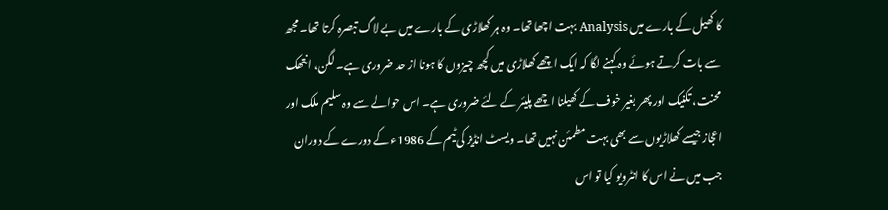کا کھیل کے بارے میں Analysis بہت اچھا تھا۔ وہ ہر کھلاڑی کے بارے میں بے لاگ تبصرہ کرتا تھا۔ مجھ سے بات کرتے ہوئے وہ کہنے لگا کہ ایک اچھے کھلاڑی میں کچھ چیزوں کا ہونا از حد ضروری ہے۔ لگن، انتھک محنت، تکنیک اور پھر بغیر خوف کے کھیلنا اچھے پلیئر کے لئے ضروری ہے۔ اس حوالے سے وہ سلیم ملک اور اعجاز جیسے کھلاڑیوں سے بھی بہت مطمئن نہیں تھا۔ ویسٹ انڈیز کی ٹیم کے 1986ء کے دورے کے دوران جب میں نے اس کا انٹرویو کیا تو اس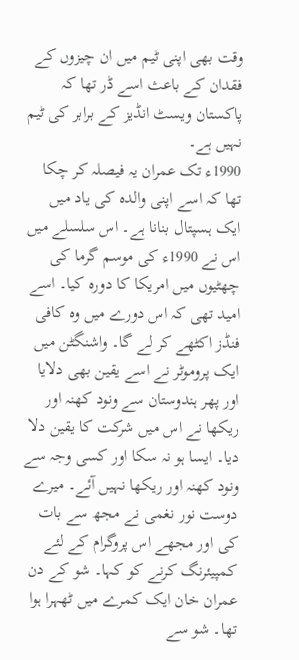وقت بھی اپنی ٹیم میں ان چیزوں کے فقدان کے باعث اسے ڈر تھا کہ پاکستان ویسٹ انڈیز کے برابر کی ٹیم نہیں ہے۔
1990ء تک عمران یہ فیصلہ کر چکا تھا کہ اسے اپنی والدہ کی یاد میں ایک ہسپتال بنانا ہے۔ اس سلسلے میں اس نے 1990ء کی موسم گرما کی چھٹیوں میں امریکا کا دورہ کیا۔ اسے امید تھی کہ اس دورے میں وہ کافی فنڈز اکٹھے کر لے گا۔ واشنگٹن میں ایک پروموٹر نے اسے یقین بھی دلایا اور پھر ہندوستان سے ونود کھنہ اور ریکھا نے اس میں شرکت کا یقین دلا دیا۔ ایسا ہو نہ سکا اور کسی وجہ سے ونود کھنہ اور ریکھا نہیں آئے۔ میرے دوست نور نغمی نے مجھ سے بات کی اور مجھے اس پروگرام کے لئے کمپیئرنگ کرنے کو کہا۔ شو کے دن عمران خان ایک کمرے میں ٹھہرا ہوا تھا۔ شو سے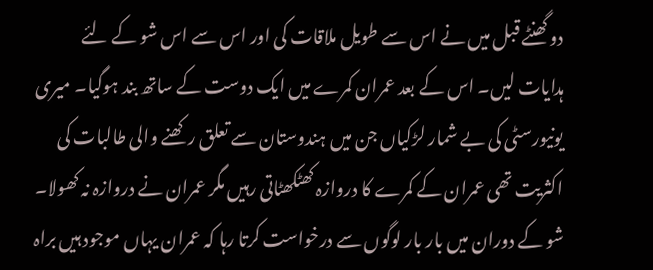دو گھنٹے قبل میں نے اس سے طویل ملاقات کی اور اس سے اس شو کے لئے ہدایات لیں۔ اس کے بعد عمران کمرے میں ایک دوست کے ساتھ بند ہوگیا۔ میری یونیورسٹی کی بے شمار لڑکیاں جن میں ہندوستان سے تعلق رکھنے والی طالبات کی اکثریت تھی عمران کے کمرے کا دروازہ کھٹکھٹاتی رہیں مگر عمران نے دروازہ نہ کھولا۔
شو کے دوران میں بار بار لوگوں سے درخواست کرتا رہا کہ عمران یہاں موجود ہیں براہ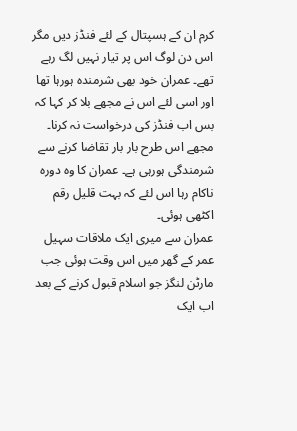کرم ان کے ہسپتال کے لئے فنڈز دیں مگر اس دن لوگ اس پر تیار نہیں لگ رہے تھے۔ عمران خود بھی شرمندہ ہورہا تھا اور اسی لئے اس نے مجھے بلا کر کہا کہ بس اب فنڈز کی درخواست نہ کرنا۔ مجھے اس طرح بار بار تقاضا کرنے سے شرمندگی ہورہی ہے۔ عمران کا وہ دورہ ناکام رہا اس لئے کہ بہت قلیل رقم اکٹھی ہوئی۔
عمران سے میری ایک ملاقات سہیل عمر کے گھر میں اس وقت ہوئی جب مارٹن لنگز جو اسلام قبول کرنے کے بعد اب ایک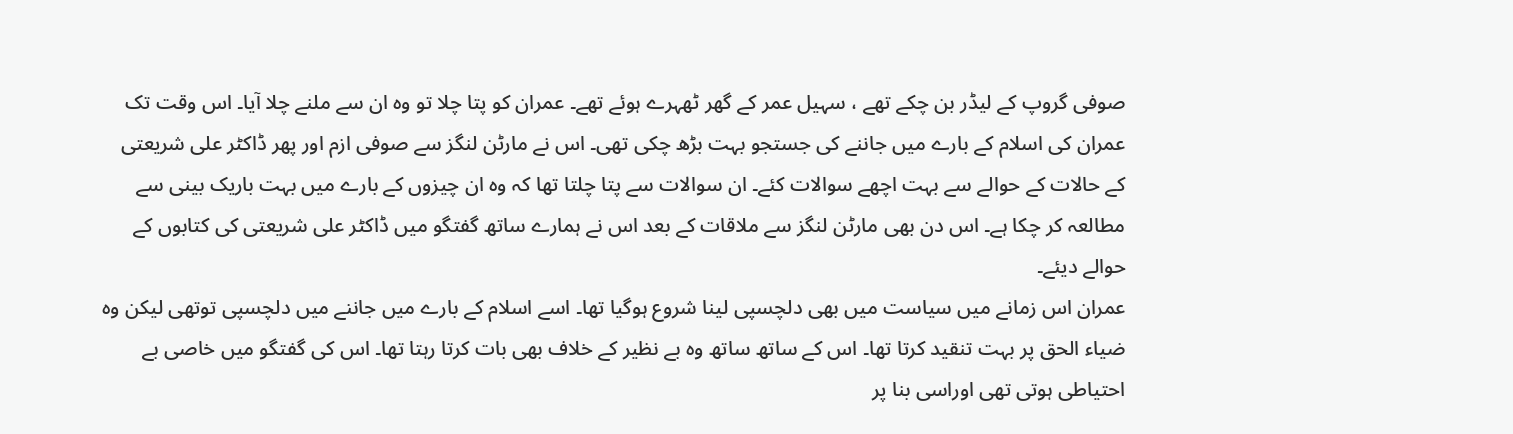صوفی گروپ کے لیڈر بن چکے تھے ، سہیل عمر کے گھر ٹھہرے ہوئے تھے۔ عمران کو پتا چلا تو وہ ان سے ملنے چلا آیا۔ اس وقت تک عمران کی اسلام کے بارے میں جاننے کی جستجو بہت بڑھ چکی تھی۔ اس نے مارٹن لنگز سے صوفی ازم اور پھر ڈاکٹر علی شریعتی کے حالات کے حوالے سے بہت اچھے سوالات کئے۔ ان سوالات سے پتا چلتا تھا کہ وہ ان چیزوں کے بارے میں بہت باریک بینی سے مطالعہ کر چکا ہے۔ اس دن بھی مارٹن لنگز سے ملاقات کے بعد اس نے ہمارے ساتھ گفتگو میں ڈاکٹر علی شریعتی کی کتابوں کے حوالے دیئے۔
عمران اس زمانے میں سیاست میں بھی دلچسپی لینا شروع ہوگیا تھا۔ اسے اسلام کے بارے میں جاننے میں دلچسپی توتھی لیکن وہ ضیاء الحق پر بہت تنقید کرتا تھا۔ اس کے ساتھ ساتھ وہ بے نظیر کے خلاف بھی بات کرتا رہتا تھا۔ اس کی گفتگو میں خاصی بے احتیاطی ہوتی تھی اوراسی بنا پر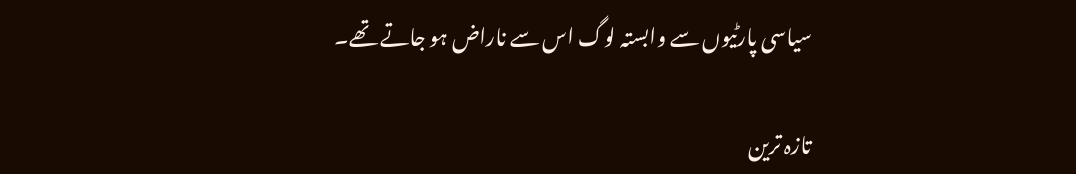سیاسی پارٹیوں سے وابستہ لوگ اس سے ناراض ہو جاتے تھے۔

تازہ ترین